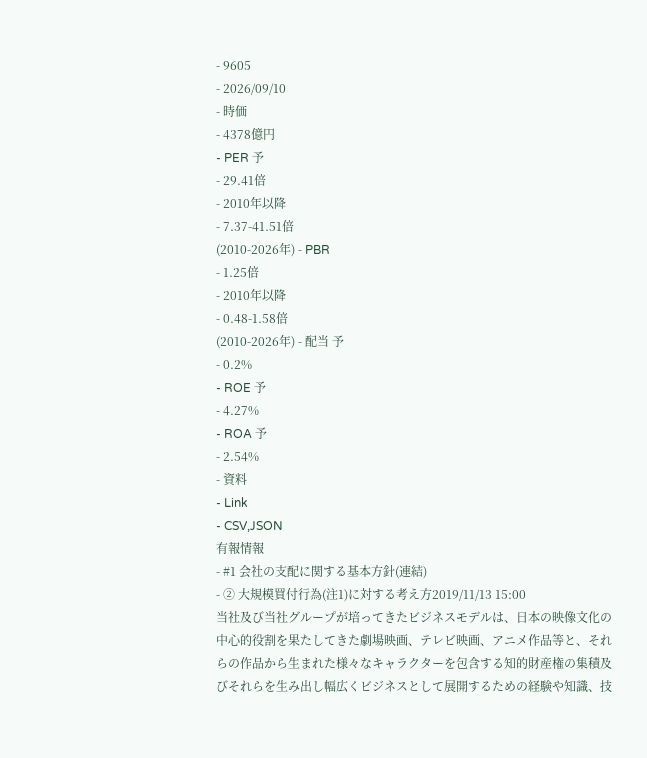- 9605
- 2026/09/10
- 時価
- 4378億円
- PER 予
- 29.41倍
- 2010年以降
- 7.37-41.51倍
(2010-2026年) - PBR
- 1.25倍
- 2010年以降
- 0.48-1.58倍
(2010-2026年) - 配当 予
- 0.2%
- ROE 予
- 4.27%
- ROA 予
- 2.54%
- 資料
- Link
- CSV,JSON
有報情報
- #1 会社の支配に関する基本方針(連結)
- ② 大規模買付行為(注1)に対する考え方2019/11/13 15:00
当社及び当社グループが培ってきたビジネスモデルは、日本の映像文化の中心的役割を果たしてきた劇場映画、テレビ映画、アニメ作品等と、それらの作品から生まれた様々なキャラクターを包含する知的財産権の集積及びそれらを生み出し幅広くビジネスとして展開するための経験や知識、技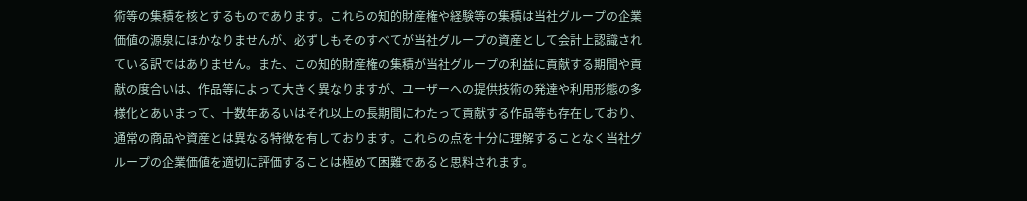術等の集積を核とするものであります。これらの知的財産権や経験等の集積は当社グループの企業価値の源泉にほかなりませんが、必ずしもそのすべてが当社グループの資産として会計上認識されている訳ではありません。また、この知的財産権の集積が当社グループの利益に貢献する期間や貢献の度合いは、作品等によって大きく異なりますが、ユーザーへの提供技術の発達や利用形態の多様化とあいまって、十数年あるいはそれ以上の長期間にわたって貢献する作品等も存在しており、通常の商品や資産とは異なる特徴を有しております。これらの点を十分に理解することなく当社グループの企業価値を適切に評価することは極めて困難であると思料されます。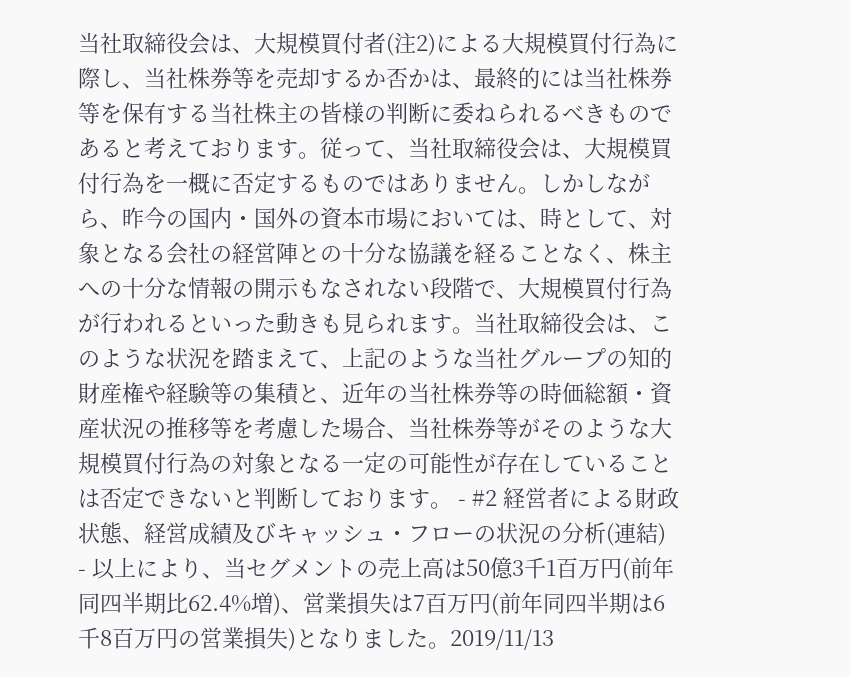当社取締役会は、大規模買付者(注2)による大規模買付行為に際し、当社株券等を売却するか否かは、最終的には当社株券等を保有する当社株主の皆様の判断に委ねられるべきものであると考えております。従って、当社取締役会は、大規模買付行為を一概に否定するものではありません。しかしながら、昨今の国内・国外の資本市場においては、時として、対象となる会社の経営陣との十分な協議を経ることなく、株主への十分な情報の開示もなされない段階で、大規模買付行為が行われるといった動きも見られます。当社取締役会は、このような状況を踏まえて、上記のような当社グループの知的財産権や経験等の集積と、近年の当社株券等の時価総額・資産状況の推移等を考慮した場合、当社株券等がそのような大規模買付行為の対象となる一定の可能性が存在していることは否定できないと判断しております。 - #2 経営者による財政状態、経営成績及びキャッシュ・フローの状況の分析(連結)
- 以上により、当セグメントの売上高は50億3千1百万円(前年同四半期比62.4%増)、営業損失は7百万円(前年同四半期は6千8百万円の営業損失)となりました。2019/11/13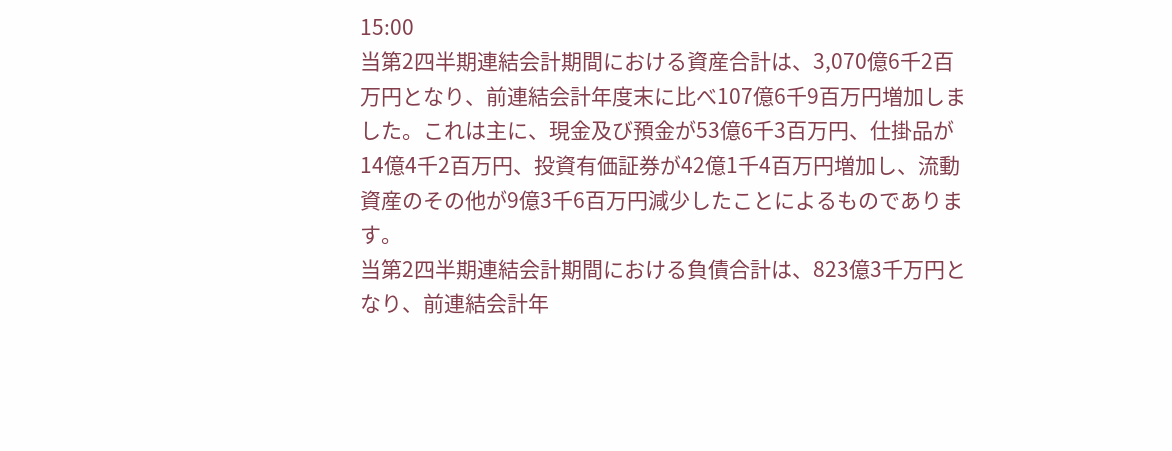15:00
当第2四半期連結会計期間における資産合計は、3,070億6千2百万円となり、前連結会計年度末に比べ107億6千9百万円増加しました。これは主に、現金及び預金が53億6千3百万円、仕掛品が14億4千2百万円、投資有価証券が42億1千4百万円増加し、流動資産のその他が9億3千6百万円減少したことによるものであります。
当第2四半期連結会計期間における負債合計は、823億3千万円となり、前連結会計年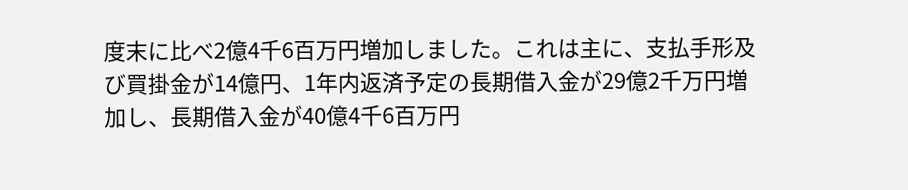度末に比べ2億4千6百万円増加しました。これは主に、支払手形及び買掛金が14億円、1年内返済予定の長期借入金が29億2千万円増加し、長期借入金が40億4千6百万円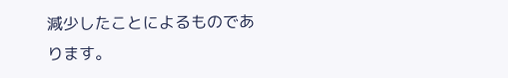減少したことによるものであります。